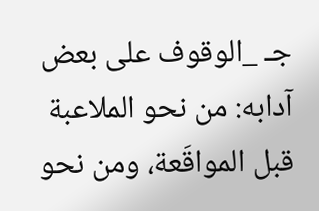جـ _الوقوف على بعض آدابه: من نحو الملاعبة قبل المواقَعة، ومن نحو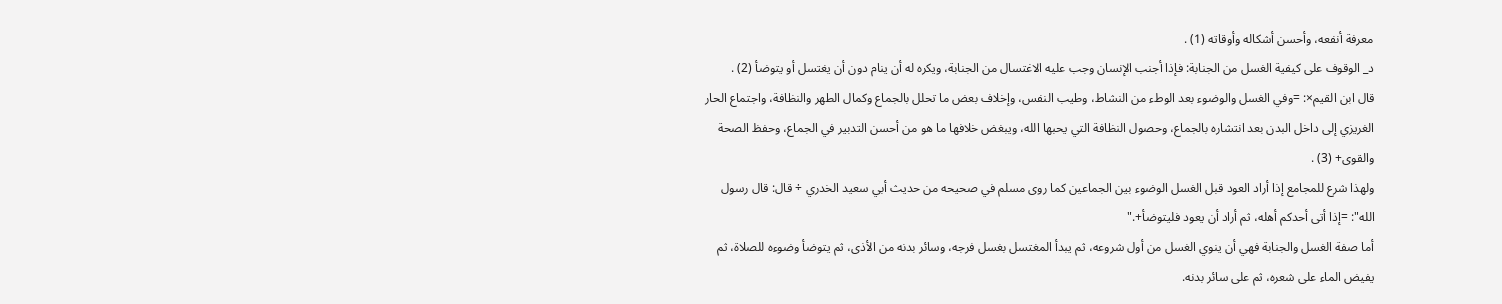معرفة أنفعه، وأحسن أشكاله وأوقاته (1) .
د_ الوقوف على كيفية الغسل من الجنابة: فإذا أجنب الإنسان وجب عليه الاغتسال من الجنابة، ويكره له أن ينام دون أن يغتسل أو يتوضأ (2) .
قال ابن القيم×: =وفي الغسل والوضوء بعد الوطء من النشاط، وطيب النفس، وإخلاف بعض ما تحلل بالجماع وكمال الطهر والنظافة، واجتماع الحار الغريزي إلى داخل البدن بعد انتشاره بالجماع، وحصول النظافة التي يحبها الله، ويبغض خلافها ما هو من أحسن التدبير في الجماع، وحفظ الصحة والقوى+ (3) .
ولهذا شرع للمجامع إذا أراد العود قبل الغسل الوضوء بين الجماعين كما روى مسلم في صحيحه من حديث أبي سعيد الخدري ÷ قال: قال رسول الله": =إذا أتى أحدكم أهله، ثم أراد أن يعود فليتوضأ+."
أما صفة الغسل والجنابة فهي أن ينوي الغسل من أول شروعه، ثم يبدأ المغتسل بغسل فرجه، وسائر بدنه من الأذى، ثم يتوضأ وضوءه للصلاة، ثم يفيض الماء على شعره، ثم على سائر بدنه.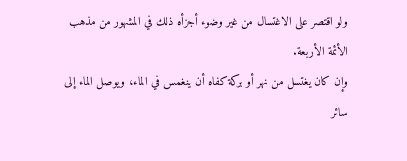ولو اقتصر على الاغتسال من غير وضوء أجزأه ذلك في المشهور من مذهب الأئمة الأربعة.
وإن كان يغتسل من نهر أو بركة كفاه أن ينغمس في الماء، ويوصل الماء إلى سائر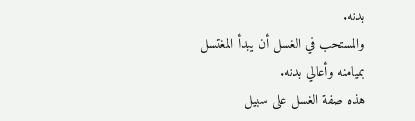بدنه.
والمستحب في الغسل أن يبدأ المغتسل بميامنه وأعالي بدنه.
هذه صفة الغسل على سبيل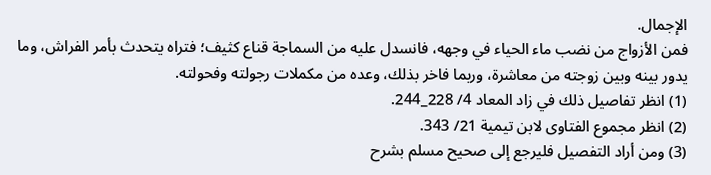الإجمال.
فمن الأزواج من نضب ماء الحياء في وجهه، فانسدل عليه من السماجة قناع كثيف؛ فتراه يتحدث بأمر الفراش، وما يدور بينه وبين زوجته من معاشرة، وربما فاخر بذلك، وعده من مكملات رجولته وفحولته.
(1) انظر تفاصيل ذلك في زاد المعاد 4/ 228_244.
(2) انظر مجموع الفتاوى لابن تيمية 21/ 343.
(3) ومن أراد التفصيل فليرجع إلى صحيح مسلم بشرح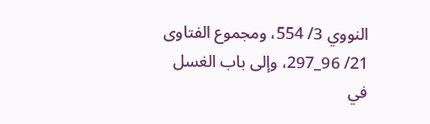النووي 3/ 554، ومجموع الفتاوى 21/ 96_297، وإلى باب الغسل في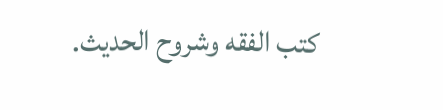كتب الفقه وشروح الحديث.